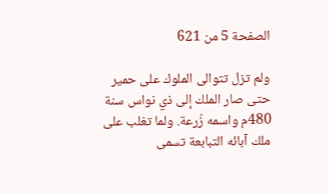الصفحة 5 من 621

ولم تزل تتوالى الملوك على حمير حتى صار الملك إلى ذي نواس سنة 480م واسمه زُرعة. ولما تغلب على ملك آبائه التبابعة تسمى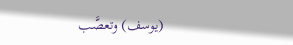(يوسف) وتعصَّب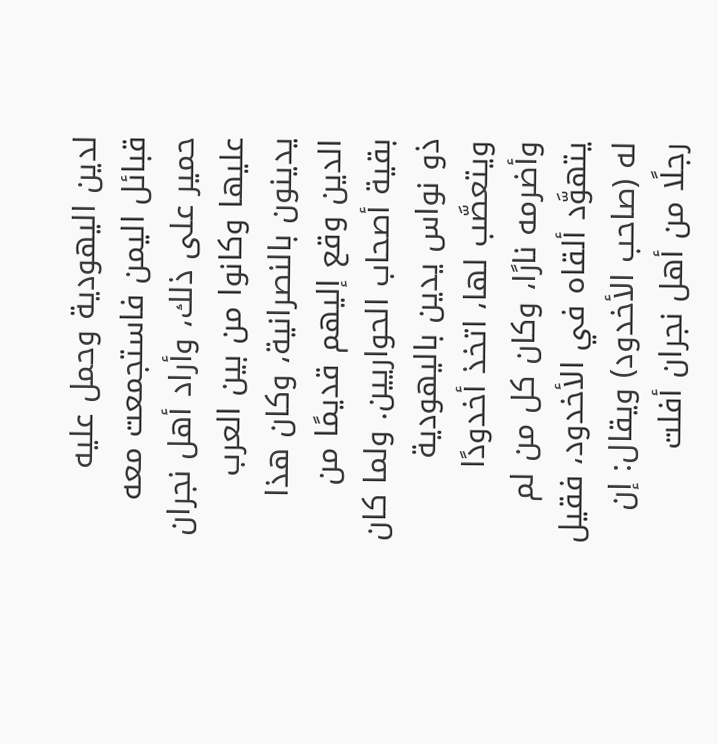لدين اليهودية وحمل عليه قبائل اليمن فاستجمعت معه حمير على ذلك، وأراد أهل نجران عليها وكانوا من بين العرب يدينون بالنصرانية، وكان هذا الدين وقع إليهم قديمًا من بقية أصحاب الحواريين. ولما كان ذو نواس يدين باليهودية ويتعصَّب لها، اتخذ أخدودًا وأضرمه نارًا، وكان كل من لم يتهوَّد ألقاه في الأخدود، فقيل له (صاحب الأخدود) ويقال: إن رجلًا من أهل نجران أفلت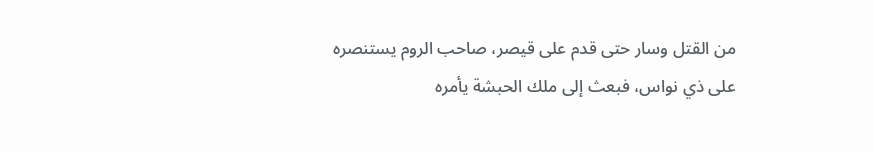من القتل وسار حتى قدم على قيصر، صاحب الروم يستنصره على ذي نواس، فبعث إلى ملك الحبشة يأمره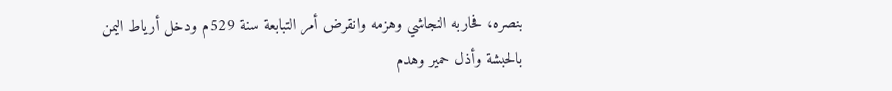بنصره، فحاربه النجاشي وهزمه وانقرض أمر التبابعة سنة 529م ودخل أرياط اليمن بالحبشة وأذل حمير وهدم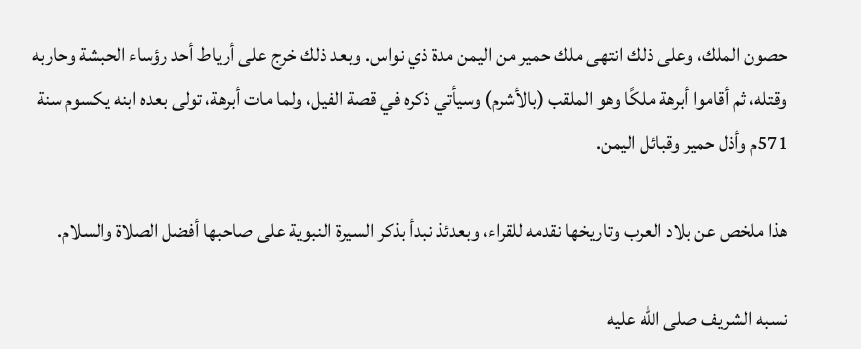حصون الملك، وعلى ذلك انتهى ملك حمير من اليمن مدة ذي نواس. وبعد ذلك خرج على أرياط أحد رؤساء الحبشة وحاربه وقتله، ثم أقاموا أبرهة ملكًا وهو الملقب (بالأشرم) وسيأتي ذكره في قصة الفيل، ولما مات أبرهة، تولى بعده ابنه يكسوم سنة 571م وأذل حمير وقبائل اليمن.

هذا ملخص عن بلاد العرب وتاريخها نقدمه للقراء، وبعدئذ نبدأ بذكر السيرة النبوية على صاحبها أفضل الصلاة والسلام.

نسبه الشريف صلى الله عليه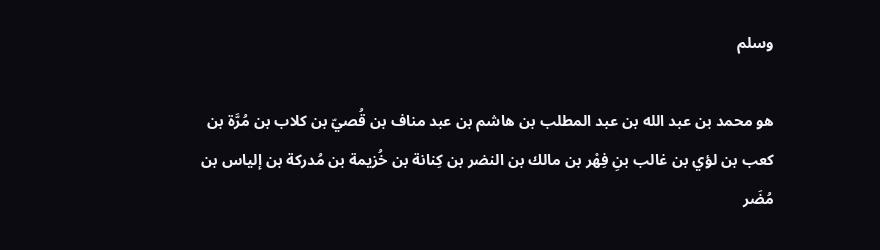وسلم

هو محمد بن عبد الله بن عبد المطلب بن هاشم بن عبد مناف بن قُصيّ بن كلاب بن مُرَّة بن كعب بن لؤي بن غالب بنِ فِهْر بن مالك بن النضر بن كِنانة بن خُزيمة بن مُدركة بن إلياس بن مُضَر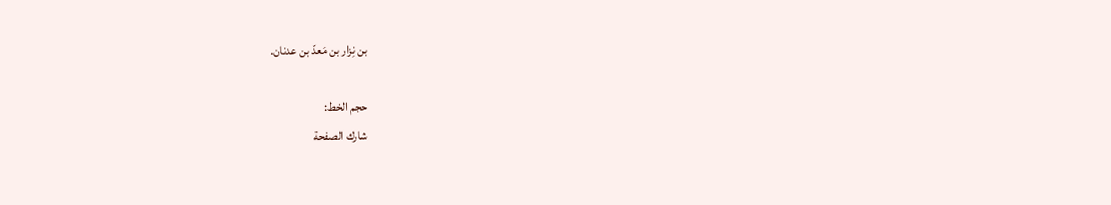بن نِزار بن مَعدّ بن عدنان.

حجم الخط:
شارك الصفحة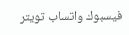فيسبوك واتساب تويتر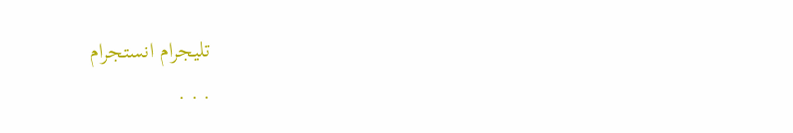تليجرام انستجرام
. . .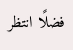فضلًا انتظر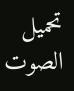تحميل الصوت